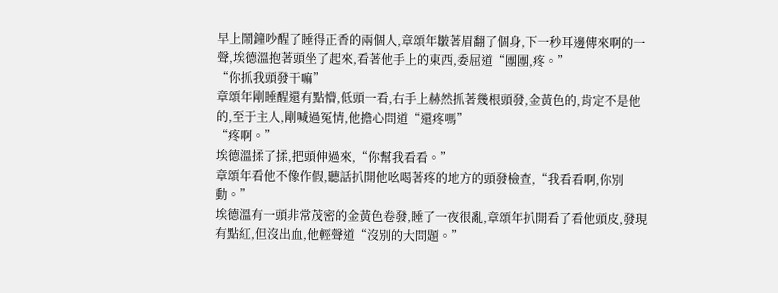早上鬧鐘吵醒了睡得正香的兩個人,章頌年皺著眉翻了個身,下一秒耳邊傳來啊的一聲,埃德溫抱著頭坐了起來,看著他手上的東西,委屈道“團團,疼。”
“你抓我頭發干嘛”
章頌年剛睡醒還有點懵,低頭一看,右手上赫然抓著幾根頭發,金黃色的,肯定不是他的,至于主人,剛喊過冤情,他擔心問道“還疼嗎”
“疼啊。”
埃德溫揉了揉,把頭伸過來,“你幫我看看。”
章頌年看他不像作假,聽話扒開他吆喝著疼的地方的頭發檢查,“我看看啊,你別動。”
埃德溫有一頭非常茂密的金黃色卷發,睡了一夜很亂,章頌年扒開看了看他頭皮,發現有點紅,但沒出血,他輕聲道“沒別的大問題。”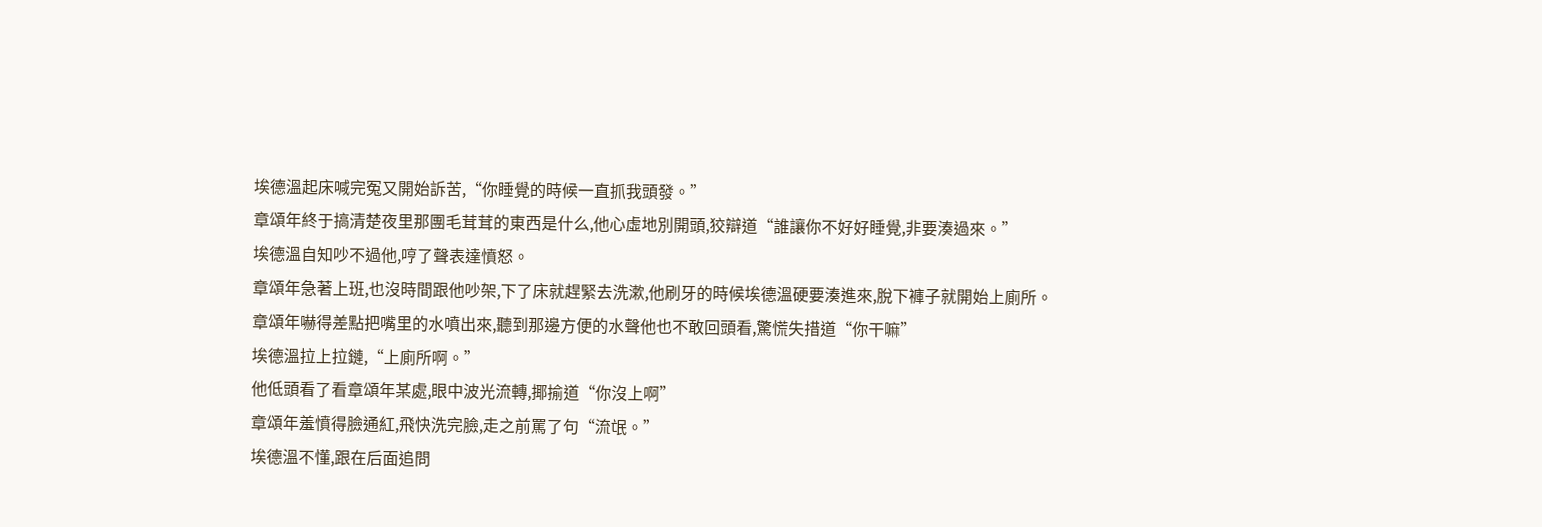埃德溫起床喊完冤又開始訴苦,“你睡覺的時候一直抓我頭發。”
章頌年終于搞清楚夜里那團毛茸茸的東西是什么,他心虛地別開頭,狡辯道“誰讓你不好好睡覺,非要湊過來。”
埃德溫自知吵不過他,哼了聲表達憤怒。
章頌年急著上班,也沒時間跟他吵架,下了床就趕緊去洗漱,他刷牙的時候埃德溫硬要湊進來,脫下褲子就開始上廁所。
章頌年嚇得差點把嘴里的水噴出來,聽到那邊方便的水聲他也不敢回頭看,驚慌失措道“你干嘛”
埃德溫拉上拉鏈,“上廁所啊。”
他低頭看了看章頌年某處,眼中波光流轉,揶揄道“你沒上啊”
章頌年羞憤得臉通紅,飛快洗完臉,走之前罵了句“流氓。”
埃德溫不懂,跟在后面追問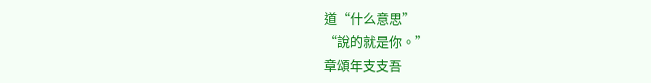道“什么意思”
“說的就是你。”
章頌年支支吾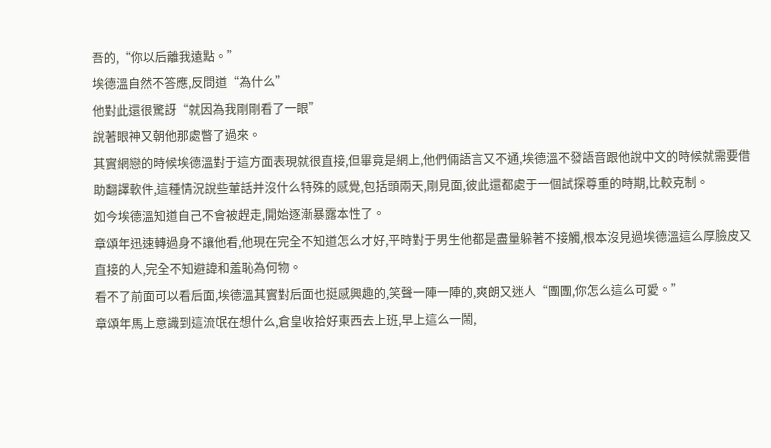吾的,“你以后離我遠點。”
埃德溫自然不答應,反問道“為什么”
他對此還很驚訝“就因為我剛剛看了一眼”
說著眼神又朝他那處瞥了過來。
其實網戀的時候埃德溫對于這方面表現就很直接,但畢竟是網上,他們倆語言又不通,埃德溫不發語音跟他說中文的時候就需要借助翻譯軟件,這種情況說些葷話并沒什么特殊的感覺,包括頭兩天,剛見面,彼此還都處于一個試探尊重的時期,比較克制。
如今埃德溫知道自己不會被趕走,開始逐漸暴露本性了。
章頌年迅速轉過身不讓他看,他現在完全不知道怎么才好,平時對于男生他都是盡量躲著不接觸,根本沒見過埃德溫這么厚臉皮又直接的人,完全不知避諱和羞恥為何物。
看不了前面可以看后面,埃德溫其實對后面也挺感興趣的,笑聲一陣一陣的,爽朗又迷人“團團,你怎么這么可愛。”
章頌年馬上意識到這流氓在想什么,倉皇收拾好東西去上班,早上這么一鬧,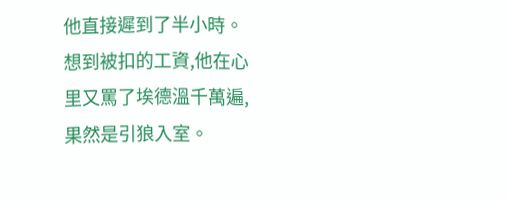他直接遲到了半小時。
想到被扣的工資,他在心里又罵了埃德溫千萬遍,果然是引狼入室。